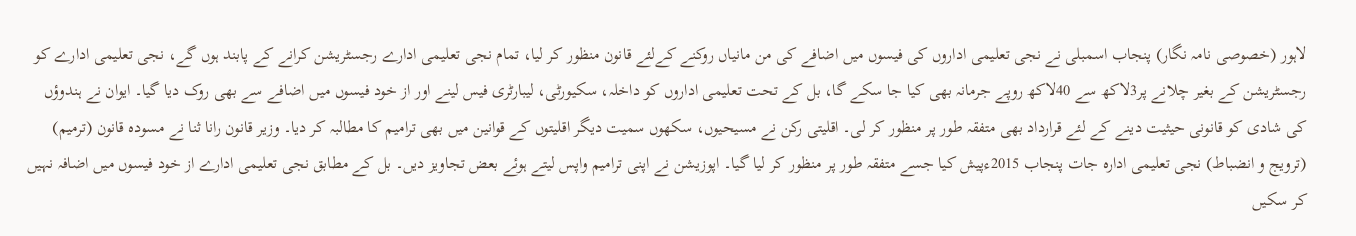لاہور (خصوصی نامہ نگار) پنجاب اسمبلی نے نجی تعلیمی اداروں کی فیسوں میں اضافے کی من مانیاں روکنے کےلئے قانون منظور کر لیا، تمام نجی تعلیمی ادارے رجسٹریشن کرانے کے پابند ہوں گے، نجی تعلیمی ادارے کو رجسٹریشن کے بغیر چلانے پر3لاکھ سے 40لاکھ روپے جرمانہ بھی کیا جا سکے گا، بل کے تحت تعلیمی اداروں کو داخلہ، سکیورٹی، لیبارٹری فیس لینے اور از خود فیسوں میں اضافے سے بھی روک دیا گیا۔ ایوان نے ہندوؤں کی شادی کو قانونی حیثیت دینے کے لئے قرارداد بھی متفقہ طور پر منظور کر لی۔ اقلیتی رکن نے مسیحیوں، سکھوں سمیت دیگر اقلیتوں کے قوانین میں بھی ترامیم کا مطالبہ کر دیا۔ وزیر قانون رانا ثنا نے مسودہ قانون (ترمیم) (ترویج و انضباط) نجی تعلیمی ادارہ جات پنجاب 2015ءپیش کیا جسے متفقہ طور پر منظور کر لیا گیا۔ اپوزیشن نے اپنی ترامیم واپس لیتے ہوئے بعض تجاویز دیں۔ بل کے مطابق نجی تعلیمی ادارے از خود فیسوں میں اضافہ نہیں کر سکیں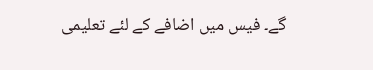گے۔ فیس میں اضافے کے لئے تعلیمی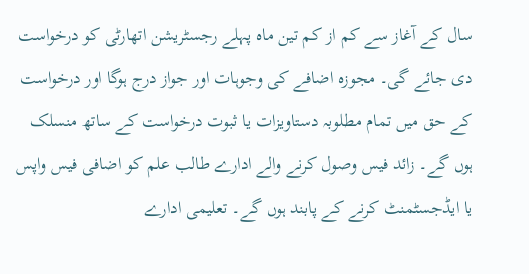سال کے آغاز سے کم از کم تین ماہ پہلے رجسٹریشن اتھارٹی کو درخواست دی جائے گی۔ مجوزہ اضافے کی وجوہات اور جواز درج ہوگا اور درخواست کے حق میں تمام مطلوبہ دستاویزات یا ثبوت درخواست کے ساتھ منسلک ہوں گے۔ زائد فیس وصول کرنے والے ادارے طالب علم کو اضافی فیس واپس یا ایڈجسٹمنٹ کرنے کے پابند ہوں گے۔ تعلیمی ادارے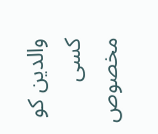والدین کو کسی مخصوص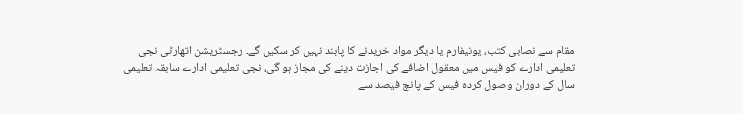مقام سے نصابی کتب، یونیفارم یا دیگر مواد خریدنے کا پابند نہیں کر سکیں گے۔ رجسٹریشن اتھارٹی نجی تعلیمی ادارے کو فیس میں معقول اضافے کی اجازت دینے کی مجاز ہو گی، نجی تعلیمی ادارے سابقہ تعلیمی سال کے دوران وصول کردہ فیس کے پانچ فیصد سے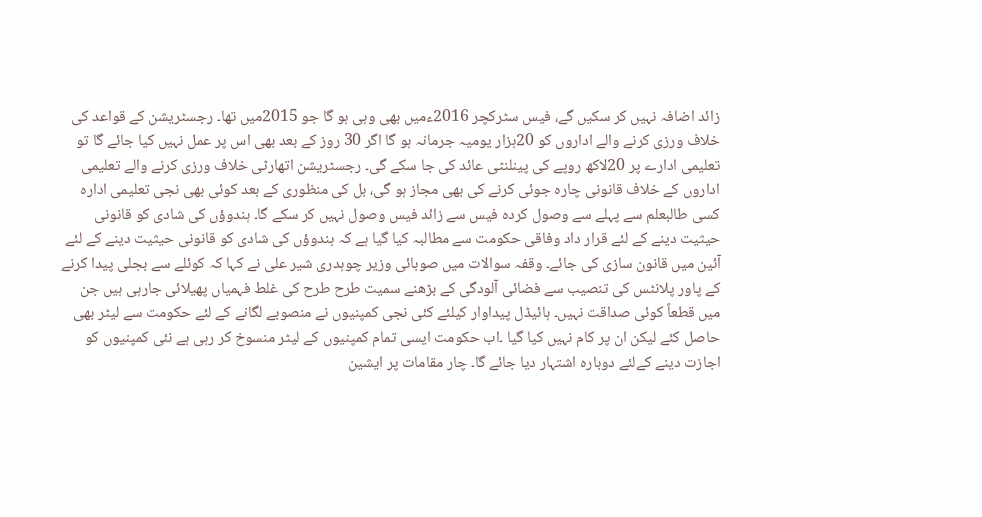زائد اضافہ نہیں کر سکیں گے، فیس سٹرکچر 2016ءمیں بھی وہی ہو گا جو 2015میں تھا۔ رجسٹریشن کے قواعد کی خلاف ورزی کرنے والے اداروں کو 20ہزار یومیہ جرمانہ ہو گا اگر 30 روز کے بعد بھی اس پر عمل نہیں کیا جائے گا تو تعلیمی ادارے پر 20لاکھ روپے کی پینلنٹی عائد کی جا سکے گی۔ رجسٹریشن اتھارٹی خلاف ورزی کرنے والے تعلیمی اداروں کے خلاف قانونی چارہ جوئی کرنے کی بھی مجاز ہو گی، بل کی منظوری کے بعد کوئی بھی نجی تعلیمی ادارہ کسی طالبعلم سے پہلے سے وصول کردہ فیس سے زائد فیس وصول نہیں کر سکے گا۔ ہندوؤں کی شادی کو قانونی حیثیت دینے کے لئے قرار داد وفاقی حکومت سے مطالبہ کیا گیا ہے کہ ہندوؤں کی شادی کو قانونی حیثیت دینے کے لئے آئین میں قانون سازی کی جائے۔ وقفہ سوالات میں صوبائی وزیر چوہدری شیر علی نے کہا کہ کوئلے سے بجلی پیدا کرنے کے پاور پلانٹس کی تنصیب سے فضائی آلودگی کے بڑھنے سمیت طرح طرح کی غلط فہمیاں پھیلائی جارہی ہیں جن میں قطعاً کوئی صداقت نہیں۔ ہائیڈل پیداوار کیلئے کئی نجی کمپنیوں نے منصوبے لگانے کے لئے حکومت سے لیٹر بھی حاصل کئے لیکن ان پر کام نہیں کیا گیا ۔اب حکومت ایسی تمام کمپنیوں کے لیٹر منسوخ کر رہی ہے نئی کمپنیوں کو اجازت دینے کےلئے دوبارہ اشتہار دیا جائے گا۔ چار مقامات پر ایشین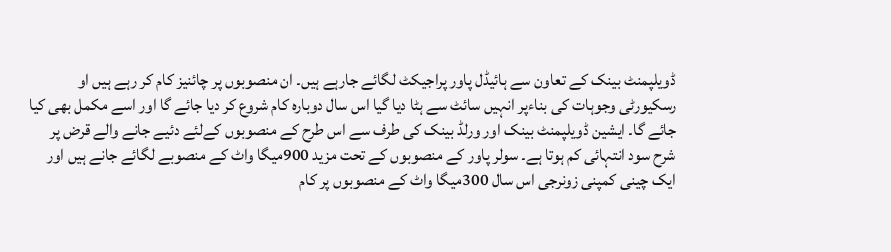ڈویلپمنٹ بینک کے تعاون سے ہائیڈل پاور پراجیکٹ لگائے جارہے ہیں۔ ان منصوبوں پر چائنیز کام کر رہے ہیں او رسکیورٹی وجوہات کی بناءپر انہیں سائٹ سے ہٹا دیا گیا اس سال دوبارہ کام شروع کر دیا جائے گا اور اسے مکمل بھی کیا جائے گا۔ ایشین ڈویلپمنٹ بینک اور ورلڈ بینک کی طرف سے اس طرح کے منصوبوں کےلئے دئیے جانے والے قرض پر شرح سود انتہائی کم ہوتا ہے۔ سولر پاور کے منصوبوں کے تحت مزید 900میگا واٹ کے منصوبے لگائے جانے ہیں اور ایک چینی کمپنی زونرجی اس سال 300میگا واٹ کے منصوبوں پر کام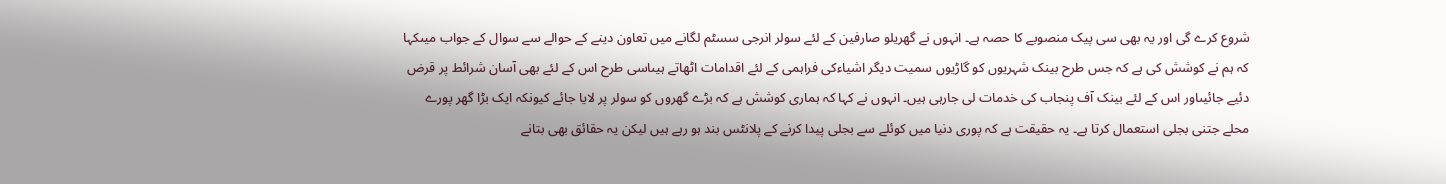شروع کرے گی اور یہ بھی سی پیک منصوبے کا حصہ ہے۔ انہوں نے گھریلو صارفین کے لئے سولر انرجی سسٹم لگانے میں تعاون دینے کے حوالے سے سوال کے جواب میںکہا کہ ہم نے کوشش کی ہے کہ جس طرح بینک شہریوں کو گاڑیوں سمیت دیگر اشیاءکی فراہمی کے لئے اقدامات اٹھاتے ہیںاسی طرح اس کے لئے بھی آسان شرائط پر قرض دئیے جائیںاور اس کے لئے بینک آف پنجاب کی خدمات لی جارہی ہیں۔ انہوں نے کہا کہ ہماری کوشش ہے کہ بڑے گھروں کو سولر پر لایا جائے کیونکہ ایک بڑا گھر پورے محلے جتنی بجلی استعمال کرتا ہے۔ یہ حقیقت ہے کہ پوری دنیا میں کوئلے سے بجلی پیدا کرنے کے پلانٹس بند ہو رہے ہیں لیکن یہ حقائق بھی بتانے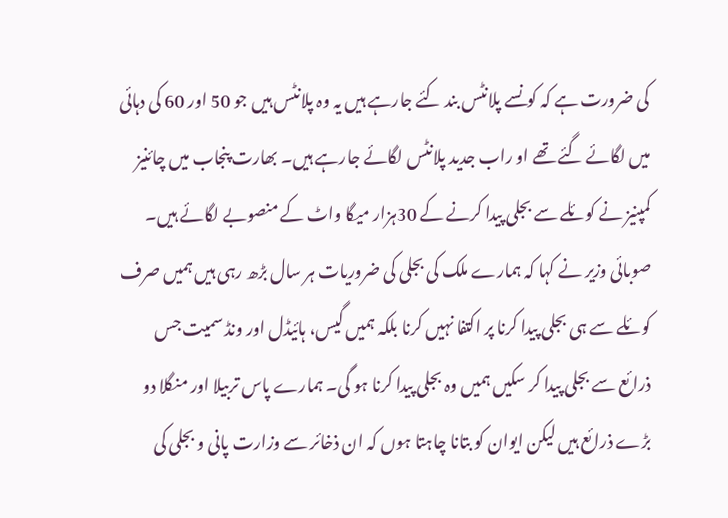کی ضرورت ہے کہ کونسے پلانٹس بند کئے جارہے ہیں یہ وہ پلانٹس ہیں جو 50 اور 60 کی دہائی میں لگائے گئے تھے او راب جدید پلانٹس لگائے جارہے ہیں۔ بھارت پنجاب میں چائنیز کمپنیز نے کوئلے سے بجلی پیدا کرنے کے 30ہزار میگا واٹ کے منصوبے لگائے ہیں۔ صوبائی وزیر نے کہا کہ ہمارے ملک کی بجلی کی ضروریات ہر سال بڑھ رہی ہیں ہمیں صرف کوئلے سے ہی بجلی پیدا کرنا پر اکتفا نہیں کرنا بلکہ ہمیں گیس، ہائیڈل اور ونڈ سمیت جس ذرائع سے بجلی پیدا کر سکیں ہمیں وہ بجلی پیدا کرنا ہو گی۔ ہمارے پاس تربیلا اور منگلا دو بڑے ذرائع ہیں لیکن ایوان کو بتانا چاہتا ہوں کہ ان ذخائر سے وزارت پانی و بجلی کی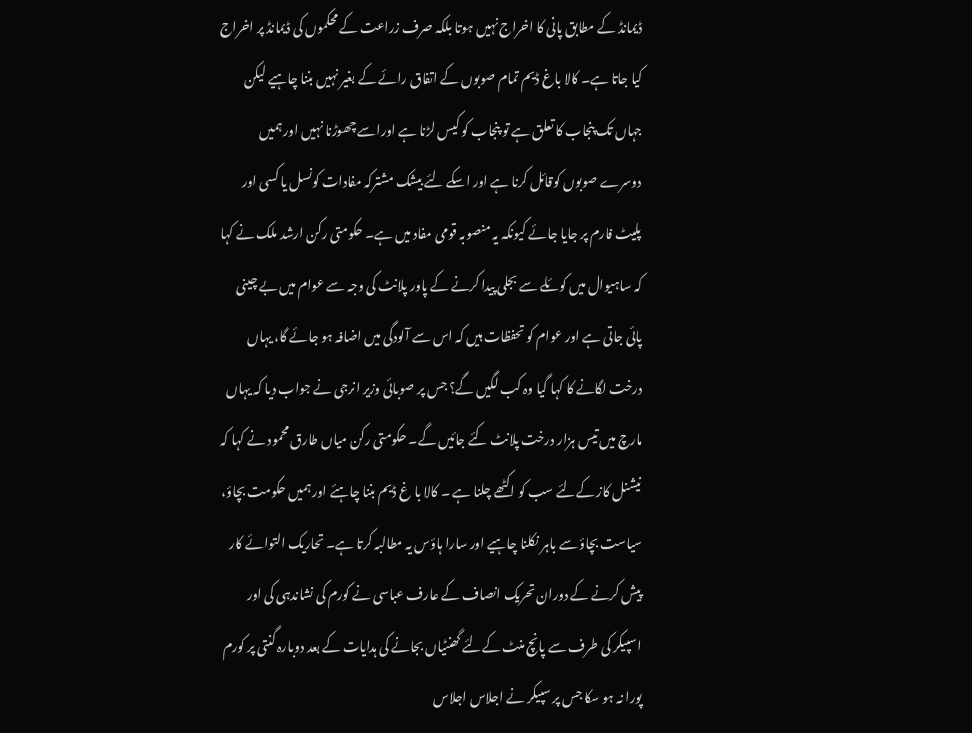ڈیمانڈ کے مطابق پانی کا اخراج نہیں ہوتا بلکہ صرف زراعت کے محکموں کی ڈیمانڈ پر اخراج کیا جاتا ہے۔ کالا باغ ڈیم تمام صوبوں کے اتفاق رائے کے بغیر نہیں بننا چاہیے لیکن جہاں تک پنجاب کا تعلق ہے تو پنجاب کو کیس لڑنا ہے اوراسے چھوڑنا نہیں اور ہمیں دوسرے صوبوں کوقائل کرنا ہے اور اسکے لئے بیشک مشترکہ مفادات کونسل یا کسی اور پلیٹ فارم پر جایا جائے کیونکہ یہ منصوبہ قومی مفاد میں ہے۔ حکومتی رکن ارشد ملک نے کہا کہ ساہیوال میں کوئلے سے بجلی پیدا کرنے کے پاور پلانٹ کی وجہ سے عوام میں بے چینی پائی جاتی ہے اور عوام کو تحفظات ہیں کہ اس سے آلودگی میں اضافہ ہو جائے گا، یہاں درخت لگانے کا کہا گیا وہ کب لگیں گے؟ جس پر صوبائی وزیر انرجی نے جواب دیا کہ یہاں مارچ میں تیس ہزار درخت پلانٹ کئے جائیں گے۔ حکومتی رکن میاں طارق محمود نے کہا کہ نیشنل کاز کےلئے سب کو اکٹھے چلنا ہے ۔ کالا با غ ڈیم بننا چاہئے اور ہمیں حکومت بچاؤ، سیاست بچاؤ سے باہر نکلنا چاہیے اور سارا ہاؤس یہ مطالبہ کرتا ہے۔ تحاریک التوائے کار پیش کرنے کے دوران تحریک انصاف کے عارف عباسی نے کورم کی نشاندہی کی اور اسپیکر کی طرف سے پانچ منٹ کےلئے گھنٹیاں بجانے کی ہدایات کے بعد دوبارہ گنتی پر کورم پورا نہ ہو سکا جس پر سپیکر نے اجلاس اجلاس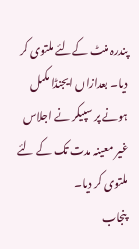پندرہ منٹ کےلئے ملتوی کر دیا۔ بعدازاں ایجنڈا مکمل ہونے پر سپیکر نے اجلاس غیر معینہ مدت تک کے لئے ملتوی کر دیا۔
پنجاب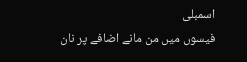اسمبلی
فیسوں میں من مانے اضافے پر نان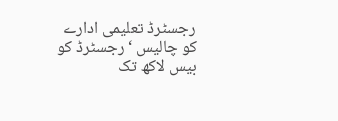رجسٹرڈ تعلیمی ادارے کو چالیس ‘ رجسٹرڈ کو بیس لاکھ تک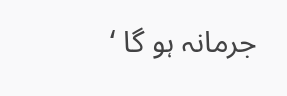جرمانہ ہو گا ‘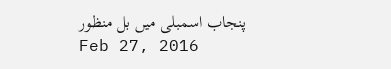پنجاب اسمبلی میں بل منظور
Feb 27, 2016